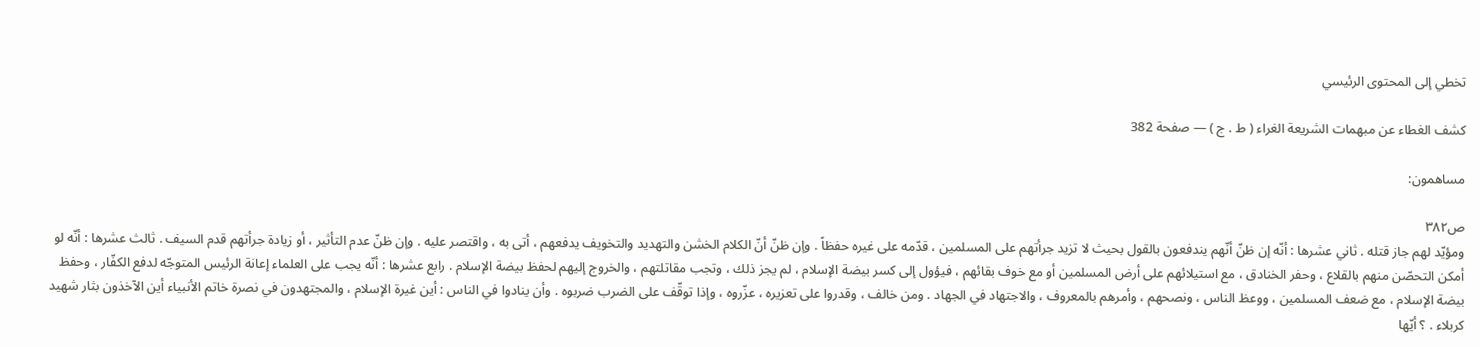تخطي إلى المحتوى الرئيسي

كشف الغطاء عن مبهمات الشريعة الغراء ( ط . ج ) — صفحة 382

مساهمون:

ص٣٨٢
ومؤيّد لهم جاز قتله . ثاني عشرها : أنّه إن ظنّ أنّهم يندفعون بالقول بحيث لا تزيد جرأتهم على المسلمين ، قدّمه على غيره حفظاً . وإن ظنّ أنّ الكلام الخشن والتهديد والتخويف يدفعهم ، أتى به ، واقتصر عليه . وإن ظنّ عدم التأثير ، أو زيادة جرأتهم قدم السيف . ثالث عشرها : أنّه لو أمكن التحصّن منهم بالقلاع ، وحفر الخنادق ، مع استيلائهم على أرض المسلمين أو مع خوف بقائهم ، فيؤول إلى كسر بيضة الإسلام ، لم يجز ذلك ، وتجب مقاتلتهم ، والخروج إليهم لحفظ بيضة الإسلام . رابع عشرها : أنّه يجب على العلماء إعانة الرئيس المتوجّه لدفع الكفّار ، وحفظ بيضة الإسلام ، مع ضعف المسلمين ، ووعظ الناس ، ونصحهم ، وأمرهم بالمعروف ، والاجتهاد في الجهاد . ومن خالف ، وقدروا على تعزيره ، عزّروه ، وإذا توقّف على الضرب ضربوه . وأن ينادوا في الناس : أين غيرة الإسلام ، والمجتهدون في نصرة خاتم الأنبياء أين الآخذون بثار شهيد كربلاء . ؟ أيّها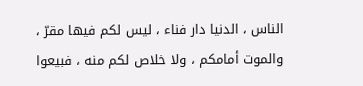الناس ، الدنيا دار فناء ، ليس لكم فيها مقرّ ، والموت أمامكم ، ولا خلاص لكم منه ، فبيعوا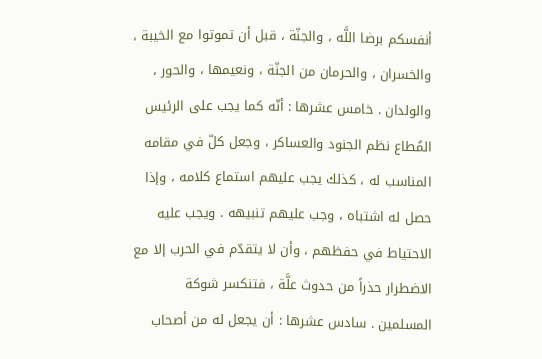أنفسكم برضا اللَّه ، والجنّة ، قبل أن تموتوا مع الخيبة ، والخسران ، والحرمان من الجنّة ، ونعيمها ، والحور ، والولدان . خامس عشرها : أنّه كما يجب على الرئيس المُطاع نظم الجنود والعساكر ، وجعل كلّ في مقامه المناسب له ، كذلك يجب عليهم استماع كلامه ، وإذا حصل له اشتباه ، وجب عليهم تنبيهه . ويجب عليه الاحتياط في حفظهم ، وأن لا يتقدّم في الحرب إلا مع الاضطرار حذراً من حدوث علَّة ، فتنكسر شوكة المسلمين . سادس عشرها : أن يجعل له من أصحاب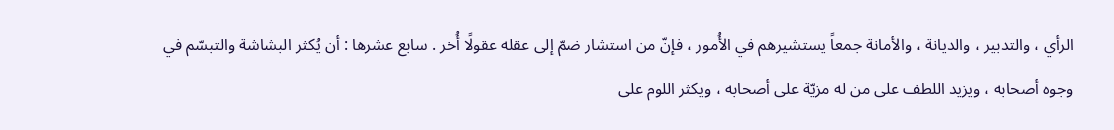الرأي ، والتدبير ، والديانة ، والأمانة جمعاً يستشيرهم في الأُمور ، فإنّ من استشار ضمّ إلى عقله عقولًا أُخر . سابع عشرها : أن يُكثر البشاشة والتبسّم في وجوه أصحابه ، ويزيد اللطف على من له مزيّة على أصحابه ، ويكثر اللوم على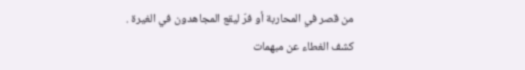من قصر في المحاربة أو فرّ ليقع المجاهدون في الغيرة .
كشف الغطاء عن مبهمات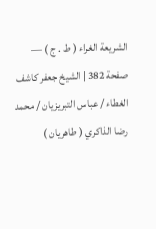الشريعة الغراء ( ط . ج ) — صفحة 382 | الشيخ جعفر كاشف الغطاء / عباس التبريزيان / محمد رضا الذاكري ( طاهريان )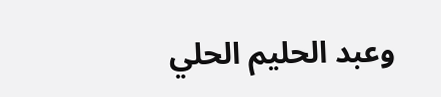وعبد الحليم الحلي